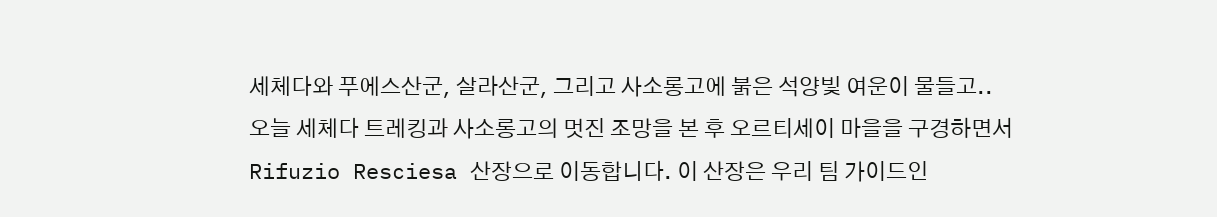세체다와 푸에스산군, 살라산군, 그리고 사소롱고에 붉은 석양빛 여운이 물들고..
오늘 세체다 트레킹과 사소롱고의 멋진 조망을 본 후 오르티세이 마을을 구경하면서 Rifuzio Resciesa 산장으로 이동합니다. 이 산장은 우리 팀 가이드인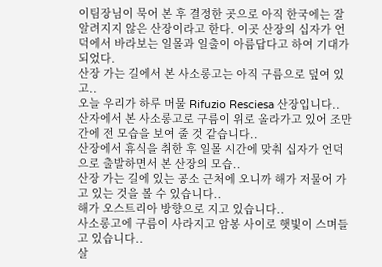이팀장님이 묵어 본 후 결정한 곳으로 아직 한국에는 잘 알려지지 않은 산장이라고 한다. 이곳 산장의 십자가 언덕에서 바라보는 일몰과 일출이 아름답다고 하여 기대가 되었다.
산장 가는 길에서 본 사소롱고는 아직 구름으로 덮여 있고..
오늘 우리가 하루 머물 Rifuzio Resciesa 산장입니다..
산자에서 본 사소롱고로 구름이 위로 올라가고 있어 조만간에 전 모습을 보여 줄 것 같습니다..
산장에서 휴식을 취한 후 일몰 시간에 맞춰 십자가 언덕으로 출발하면서 본 산장의 모습..
산장 가는 길에 있는 공소 근처에 오니까 해가 저물어 가고 있는 것을 볼 수 있습니다..
해가 오스트리아 방향으로 지고 있습니다..
사소롱고에 구름이 사라지고 암봉 사이로 햇빛이 스며들고 있습니다..
살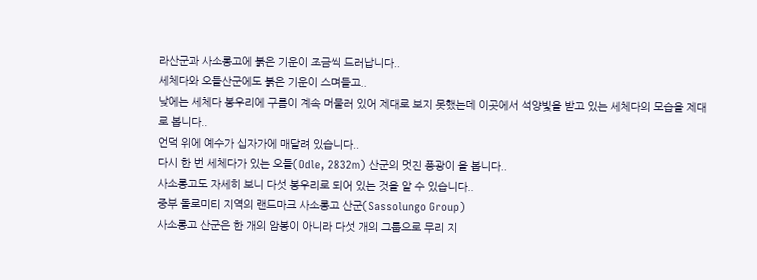라산군과 사소롱고에 붉은 기운이 조금씩 드러납니다..
세체다와 오들산군에도 붉은 기운이 스며들고..
낮에는 세체다 봉우리에 구름이 계속 머물러 있어 제대로 보지 못했는데 이곳에서 석양빛을 받고 있는 세체다의 모습을 제대로 봅니다..
언덕 위에 예수가 십자가에 매달려 있습니다..
다시 한 번 세체다가 있는 오들(Odle, 2832m) 산군의 멋진 풍광이 을 봅니다..
사소롱고도 자세히 보니 다섯 봉우리로 되어 있는 것을 알 수 있습니다..
중부 돌로미티 지역의 랜드마크 사소롱고 산군(Sassolungo Group)
사소롱고 산군은 한 개의 암봉이 아니라 다섯 개의 그룹으로 무리 지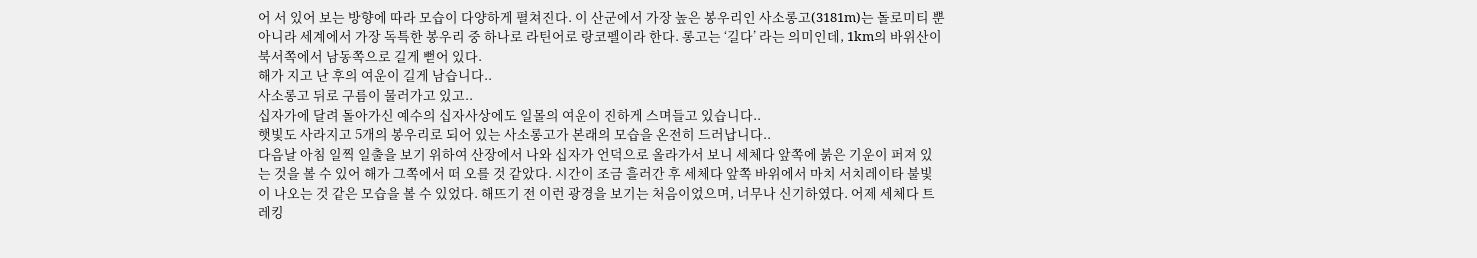어 서 있어 보는 방향에 따라 모습이 다양하게 펼쳐진다. 이 산군에서 가장 높은 봉우리인 사소롱고(3181m)는 돌로미티 뿐 아니라 세계에서 가장 독특한 봉우리 중 하나로 라틴어로 랑코펠이라 한다. 롱고는 ‘길다’ 라는 의미인데, 1km의 바위산이 북서쪽에서 남동쪽으로 길게 뻗어 있다.
해가 지고 난 후의 여운이 길게 남습니다..
사소롱고 뒤로 구름이 물러가고 있고..
십자가에 달려 돌아가신 예수의 십자사상에도 일몰의 여운이 진하게 스며들고 있습니다..
햇빛도 사라지고 5개의 봉우리로 되어 있는 사소롱고가 본래의 모습을 온전히 드러납니다..
다음날 아침 일찍 일출을 보기 위하여 산장에서 나와 십자가 언덕으로 올라가서 보니 세체다 앞쪽에 붉은 기운이 퍼져 있는 것을 볼 수 있어 해가 그쪽에서 떠 오를 것 같았다. 시간이 조금 흘러간 후 세체다 앞쪽 바위에서 마치 서치레이타 불빛이 나오는 것 같은 모습을 볼 수 있었다. 해뜨기 전 이런 광경을 보기는 처음이었으며, 너무나 신기하였다. 어제 세체다 트레킹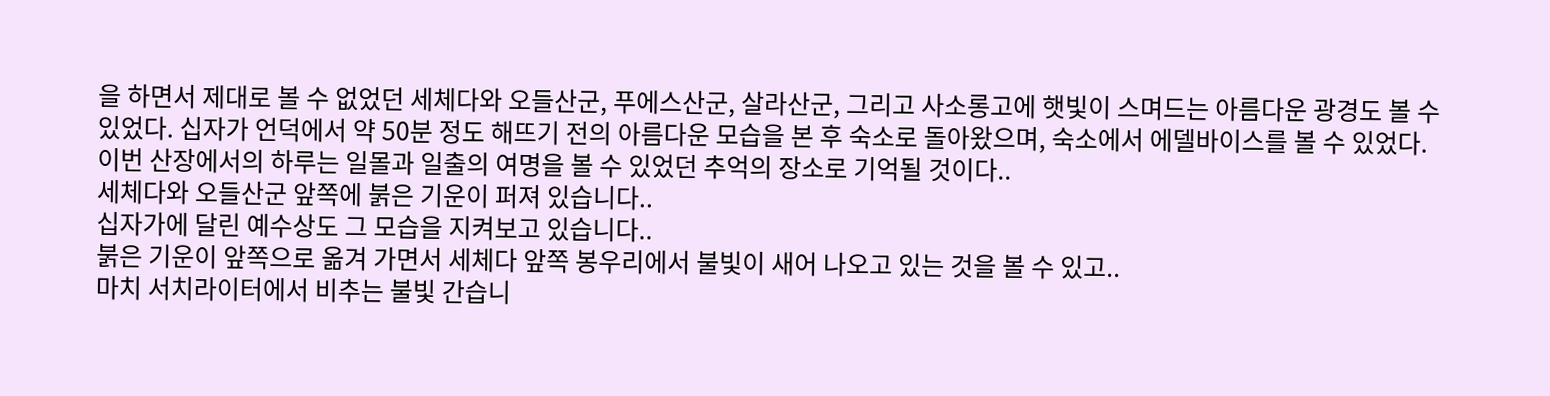을 하면서 제대로 볼 수 없었던 세체다와 오들산군, 푸에스산군, 살라산군, 그리고 사소롱고에 햇빛이 스며드는 아름다운 광경도 볼 수 있었다. 십자가 언덕에서 약 50분 정도 해뜨기 전의 아름다운 모습을 본 후 숙소로 돌아왔으며, 숙소에서 에델바이스를 볼 수 있었다. 이번 산장에서의 하루는 일몰과 일출의 여명을 볼 수 있었던 추억의 장소로 기억될 것이다..
세체다와 오들산군 앞쪽에 붉은 기운이 퍼져 있습니다..
십자가에 달린 예수상도 그 모습을 지켜보고 있습니다..
붉은 기운이 앞쪽으로 옮겨 가면서 세체다 앞쪽 봉우리에서 불빛이 새어 나오고 있는 것을 볼 수 있고..
마치 서치라이터에서 비추는 불빛 간습니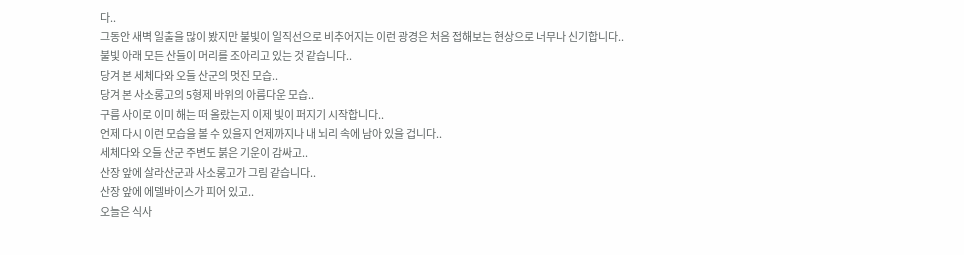다..
그동안 새벽 일출을 많이 봤지만 불빛이 일직선으로 비추어지는 이런 광경은 처음 접해보는 현상으로 너무나 신기합니다..
불빛 아래 모든 산들이 머리를 조아리고 있는 것 같습니다..
당겨 본 세체다와 오들 산군의 멋진 모습..
당겨 본 사소롱고의 5형제 바위의 아름다운 모습..
구름 사이로 이미 해는 떠 올랐는지 이제 빛이 퍼지기 시작합니다..
언제 다시 이런 모습을 볼 수 있을지 언제까지나 내 뇌리 속에 남아 있을 겁니다..
세체다와 오들 산군 주변도 붉은 기운이 감싸고..
산장 앞에 살라산군과 사소롱고가 그림 같습니다..
산장 앞에 에델바이스가 피어 있고..
오늘은 식사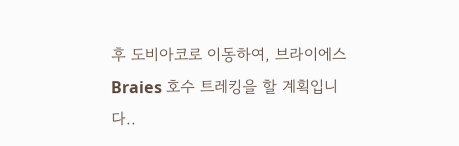후 도비아코로 이동하여, 브라이에스 Braies 호수 트레킹을 할 계획입니다..